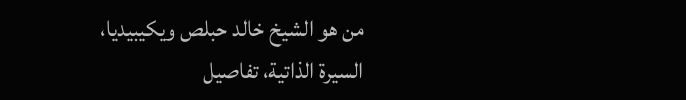من هو الشيخ خالد حبلص ويكيبيديا، السيرة الذاتية، تفاصيل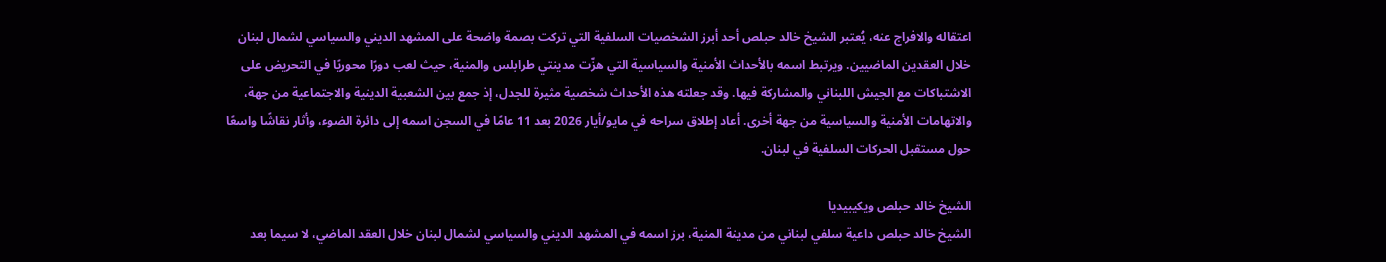اعتقاله والافراج عنه، يُعتبر الشيخ خالد حبلص أحد أبرز الشخصيات السلفية التي تركت بصمة واضحة على المشهد الديني والسياسي لشمال لبنان خلال العقدين الماضيين. ويرتبط اسمه بالأحداث الأمنية والسياسية التي هزّت مدينتي طرابلس والمنية، حيث لعب دورًا محوريًا في التحريض على الاشتباكات مع الجيش اللبناني والمشاركة فيها. وقد جعلته هذه الأحداث شخصية مثيرة للجدل، إذ جمع بين الشعبية الدينية والاجتماعية من جهة، والاتهامات الأمنية والسياسية من جهة أخرى. أعاد إطلاق سراحه في مايو/أيار 2026 بعد 11 عامًا في السجن اسمه إلى دائرة الضوء، وأثار نقاشًا واسعًا حول مستقبل الحركات السلفية في لبنان.

الشيخ خالد حبلص ويكيبيديا
الشيخ خالد حبلص داعية سلفي لبناني من مدينة المنية، برز اسمه في المشهد الديني والسياسي لشمال لبنان خلال العقد الماضي، لا سيما بعد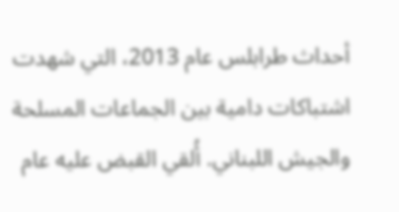أحداث طرابلس عام 2013، التي شهدت اشتباكات دامية بين الجماعات المسلحة والجيش اللبناني. أُلقي القبض عليه عام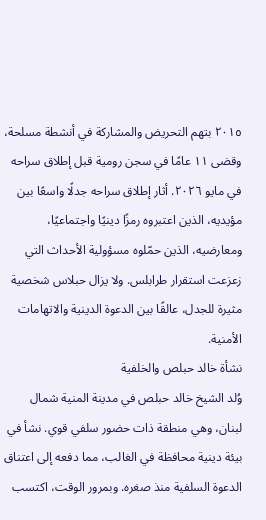٢٠١٥ بتهم التحريض والمشاركة في أنشطة مسلحة، وقضى ١١ عامًا في سجن رومية قبل إطلاق سراحه في مايو ٢٠٢٦. أثار إطلاق سراحه جدلًا واسعًا بين مؤيديه، الذين اعتبروه رمزًا دينيًا واجتماعيًا، ومعارضيه، الذين حمّلوه مسؤولية الأحداث التي زعزعت استقرار طرابلس. ولا يزال حبلاس شخصية مثيرة للجدل، عالقًا بين الدعوة الدينية والاتهامات الأمنية.
نشأة خالد حبلص والخلفية
وُلد الشيخ خالد حبلص في مدينة المنية شمال لبنان، وهي منطقة ذات حضور سلفي قوي. نشأ في بيئة دينية محافظة في الغالب، مما دفعه إلى اعتناق الدعوة السلفية منذ صغره. وبمرور الوقت، اكتسب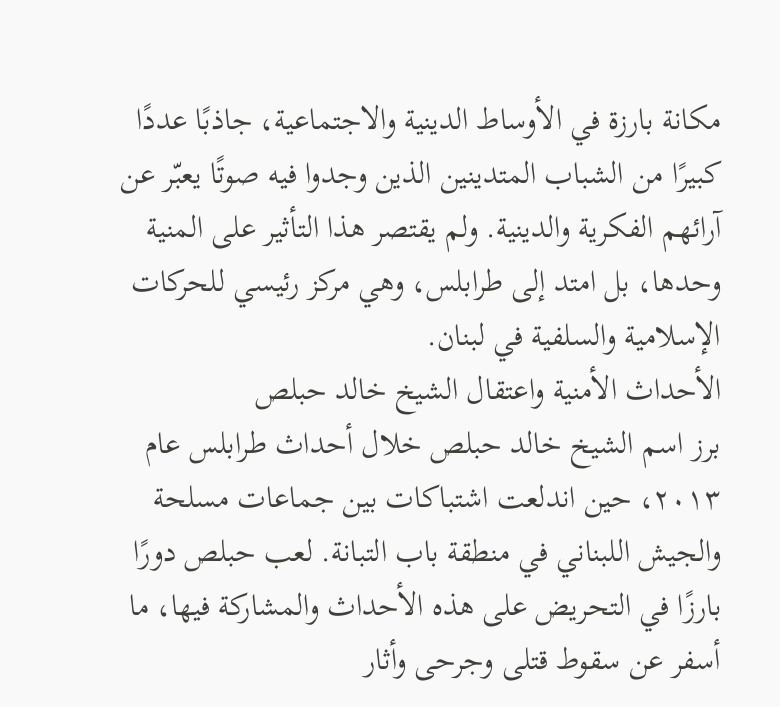مكانة بارزة في الأوساط الدينية والاجتماعية، جاذبًا عددًا كبيرًا من الشباب المتدينين الذين وجدوا فيه صوتًا يعبّر عن آرائهم الفكرية والدينية. ولم يقتصر هذا التأثير على المنية وحدها، بل امتد إلى طرابلس، وهي مركز رئيسي للحركات الإسلامية والسلفية في لبنان.
الأحداث الأمنية واعتقال الشيخ خالد حبلص
برز اسم الشيخ خالد حبلص خلال أحداث طرابلس عام ٢٠١٣، حين اندلعت اشتباكات بين جماعات مسلحة والجيش اللبناني في منطقة باب التبانة. لعب حبلص دورًا بارزًا في التحريض على هذه الأحداث والمشاركة فيها، ما أسفر عن سقوط قتلى وجرحى وأثار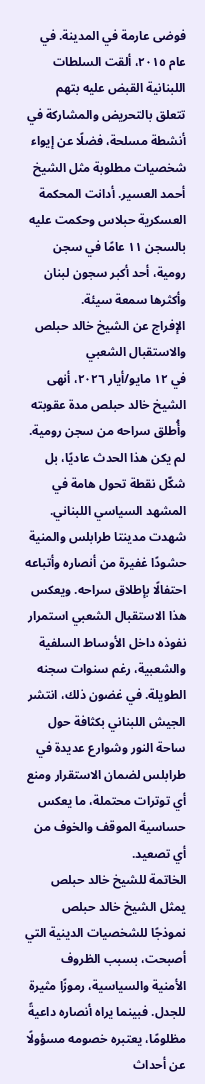فوضى عارمة في المدينة. في عام ٢٠١٥، ألقت السلطات اللبنانية القبض عليه بتهم تتعلق بالتحريض والمشاركة في أنشطة مسلحة، فضلًا عن إيواء شخصيات مطلوبة مثل الشيخ أحمد العسير. أدانت المحكمة العسكرية حبلاس وحكمت عليه بالسجن ١١ عامًا في سجن رومية، أحد أكبر سجون لبنان وأكثرها سمعة سيئة.
الإفراج عن الشيخ خالد حبلص والاستقبال الشعبي
في ١٢ مايو/أيار ٢٠٢٦، أنهى الشيخ خالد حبلص مدة عقوبته وأُطلق سراحه من سجن رومية. لم يكن هذا الحدث عاديًا، بل شكّل نقطة تحول هامة في المشهد السياسي اللبناني. شهدت مدينتا طرابلس والمنية حشودًا غفيرة من أنصاره وأتباعه احتفالًا بإطلاق سراحه. ويعكس هذا الاستقبال الشعبي استمرار نفوذه داخل الأوساط السلفية والشعبية، رغم سنوات سجنه الطويلة. في غضون ذلك، انتشر الجيش اللبناني بكثافة حول ساحة النور وشوارع عديدة في طرابلس لضمان الاستقرار ومنع أي توترات محتملة، ما يعكس حساسية الموقف والخوف من أي تصعيد.
الخاتمة للشيخ خالد حبلص
يمثل الشيخ خالد حبلص نموذجًا للشخصيات الدينية التي أصبحت، بسبب الظروف الأمنية والسياسية، رموزًا مثيرة للجدل. فبينما يراه أنصاره داعيةً مظلومًا، يعتبره خصومه مسؤولًا عن أحداث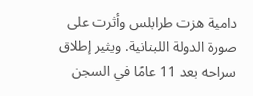دامية هزت طرابلس وأثرت على صورة الدولة اللبنانية. ويثير إطلاق سراحه بعد 11 عامًا في السجن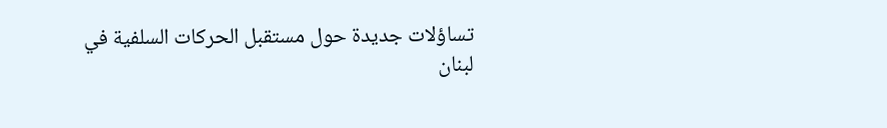تساؤلات جديدة حول مستقبل الحركات السلفية في لبنان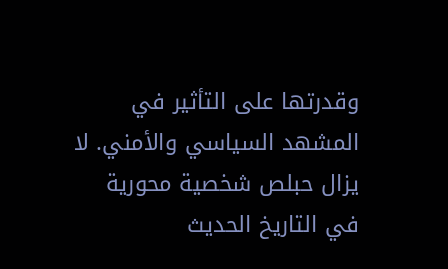وقدرتها على التأثير في المشهد السياسي والأمني. لا يزال حبلص شخصية محورية في التاريخ الحديث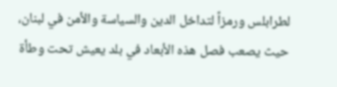لطرابلس ورمزاً لتداخل الدين والسياسة والأمن في لبنان، حيث يصعب فصل هذه الأبعاد في بلد يعيش تحت وطأة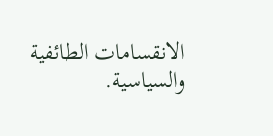الانقسامات الطائفية والسياسية.